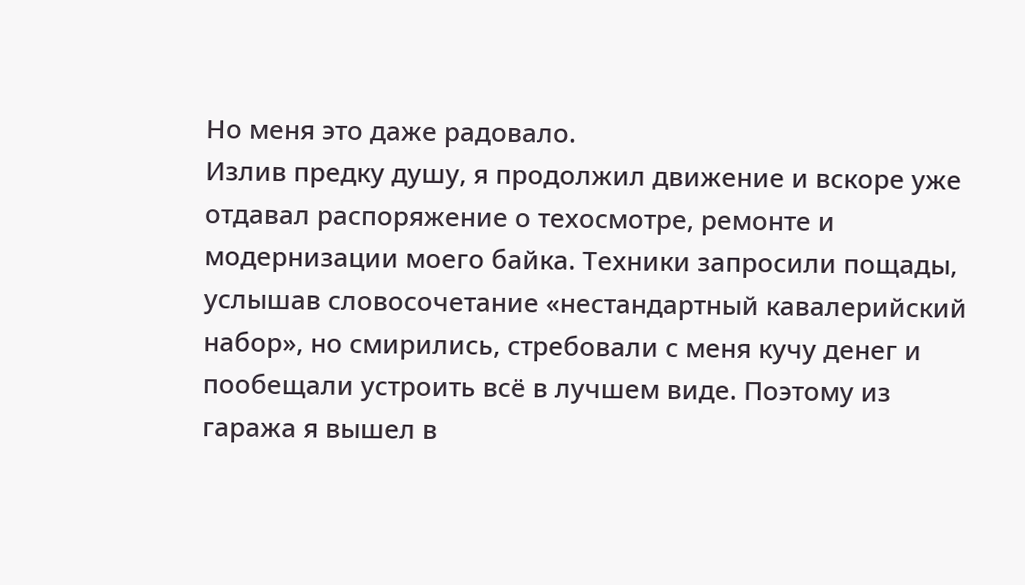Но меня это даже радовало.
Излив предку душу, я продолжил движение и вскоре уже отдавал распоряжение о техосмотре, ремонте и модернизации моего байка. Техники запросили пощады, услышав словосочетание «нестандартный кавалерийский набор», но смирились, стребовали с меня кучу денег и пообещали устроить всё в лучшем виде. Поэтому из гаража я вышел в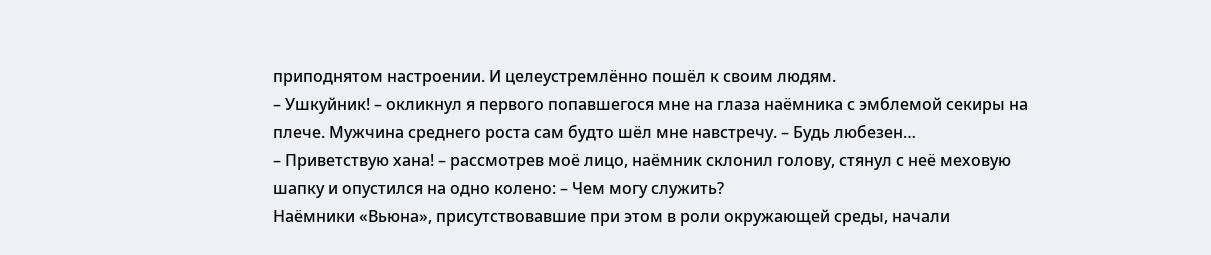приподнятом настроении. И целеустремлённо пошёл к своим людям.
– Ушкуйник! – окликнул я первого попавшегося мне на глаза наёмника с эмблемой секиры на плече. Мужчина среднего роста сам будто шёл мне навстречу. – Будь любезен…
– Приветствую хана! – рассмотрев моё лицо, наёмник склонил голову, стянул с неё меховую шапку и опустился на одно колено: – Чем могу служить?
Наёмники «Вьюна», присутствовавшие при этом в роли окружающей среды, начали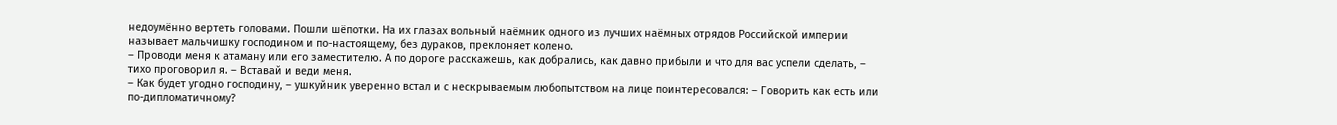недоумённо вертеть головами. Пошли шёпотки. На их глазах вольный наёмник одного из лучших наёмных отрядов Российской империи называет мальчишку господином и по-настоящему, без дураков, преклоняет колено.
– Проводи меня к атаману или его заместителю. А по дороге расскажешь, как добрались, как давно прибыли и что для вас успели сделать, – тихо проговорил я. – Вставай и веди меня.
– Как будет угодно господину, – ушкуйник уверенно встал и с нескрываемым любопытством на лице поинтересовался: – Говорить как есть или по-дипломатичному?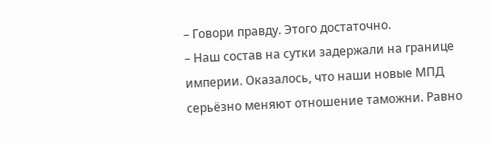– Говори правду. Этого достаточно.
– Наш состав на сутки задержали на границе империи. Оказалось, что наши новые МПД серьёзно меняют отношение таможни. Равно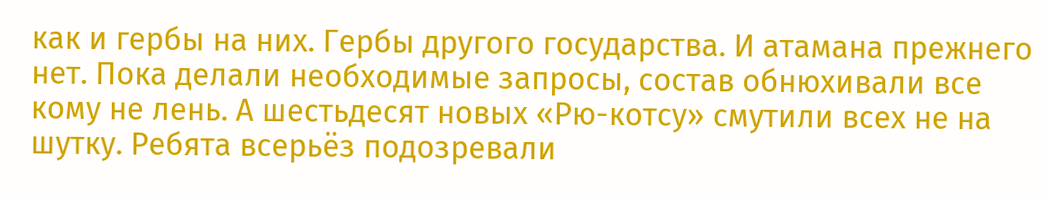как и гербы на них. Гербы другого государства. И атамана прежнего нет. Пока делали необходимые запросы, состав обнюхивали все кому не лень. А шестьдесят новых «Рю-котсу» смутили всех не на шутку. Ребята всерьёз подозревали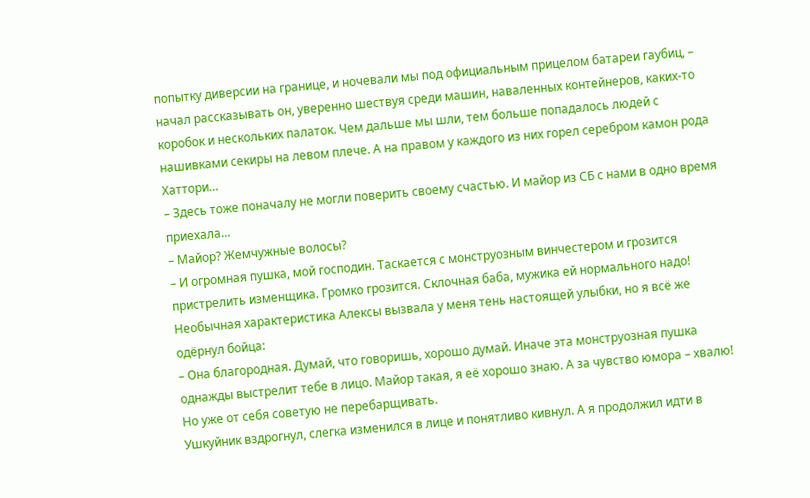попытку диверсии на границе, и ночевали мы под официальным прицелом батареи гаубиц, – начал рассказывать он, уверенно шествуя среди машин, наваленных контейнеров, каких-то коробок и нескольких палаток. Чем дальше мы шли, тем больше попадалось людей с нашивками секиры на левом плече. А на правом у каждого из них горел серебром камон рода Хаттори…
– Здесь тоже поначалу не могли поверить своему счастью. И майор из СБ с нами в одно время приехала…
– Майор? Жемчужные волосы?
– И огромная пушка, мой господин. Таскается с монструозным винчестером и грозится пристрелить изменщика. Громко грозится. Склочная баба, мужика ей нормального надо!
Необычная характеристика Алексы вызвала у меня тень настоящей улыбки, но я всё же одёрнул бойца:
– Она благородная. Думай, что говоришь, хорошо думай. Иначе эта монструозная пушка однажды выстрелит тебе в лицо. Майор такая, я её хорошо знаю. А за чувство юмора – хвалю! Но уже от себя советую не перебарщивать.
Ушкуйник вздрогнул, слегка изменился в лице и понятливо кивнул. А я продолжил идти в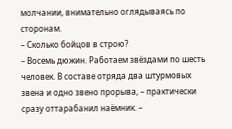молчании, внимательно оглядываясь по сторонам.
– Сколько бойцов в строю?
– Восемь дюжин. Работаем звёздами по шесть человек. В составе отряда два штурмовых звена и одно звено прорыва, – практически сразу оттарабанил наёмник. –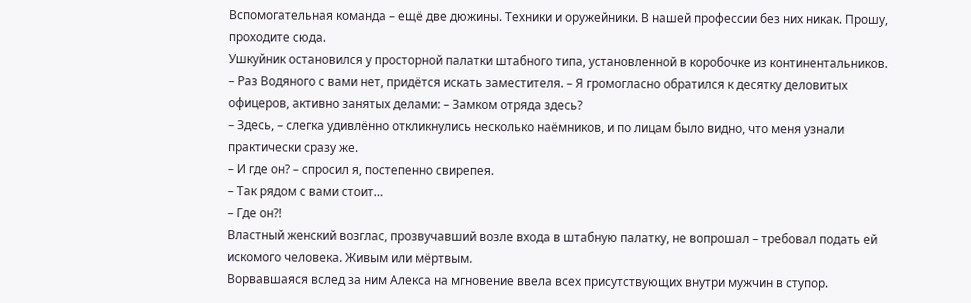Вспомогательная команда – ещё две дюжины. Техники и оружейники. В нашей профессии без них никак. Прошу, проходите сюда.
Ушкуйник остановился у просторной палатки штабного типа, установленной в коробочке из континентальников.
– Раз Водяного с вами нет, придётся искать заместителя. – Я громогласно обратился к десятку деловитых офицеров, активно занятых делами: – Замком отряда здесь?
– Здесь, – слегка удивлённо откликнулись несколько наёмников, и по лицам было видно, что меня узнали практически сразу же.
– И где он? – спросил я, постепенно свирепея.
– Так рядом с вами стоит…
– Где он?!
Властный женский возглас, прозвучавший возле входа в штабную палатку, не вопрошал – требовал подать ей искомого человека. Живым или мёртвым.
Ворвавшаяся вслед за ним Алекса на мгновение ввела всех присутствующих внутри мужчин в ступор.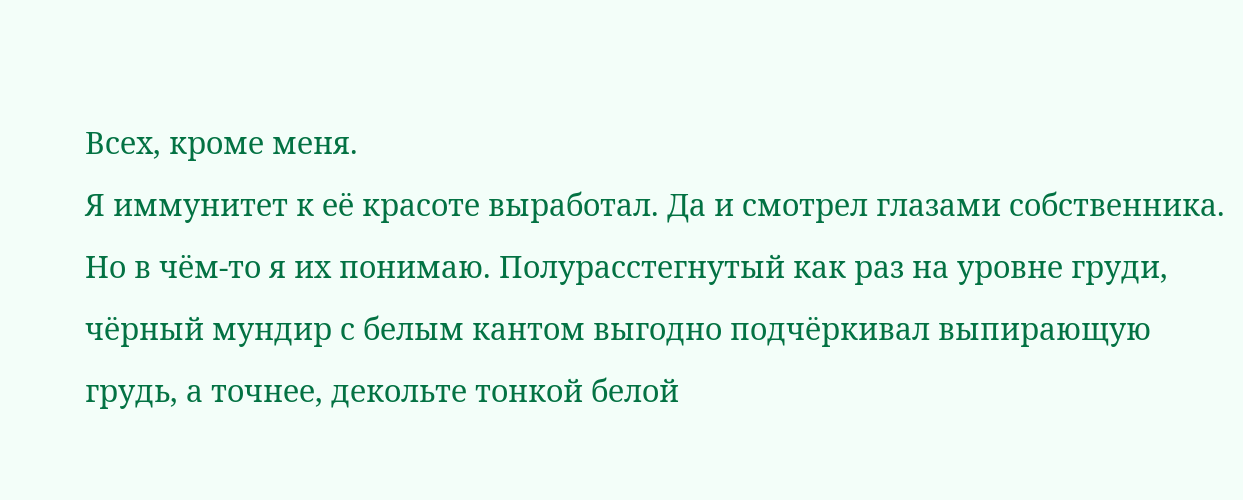Всех, кроме меня.
Я иммунитет к её красоте выработал. Да и смотрел глазами собственника.
Но в чём-то я их понимаю. Полурасстегнутый как раз на уровне груди, чёрный мундир с белым кантом выгодно подчёркивал выпирающую грудь, а точнее, декольте тонкой белой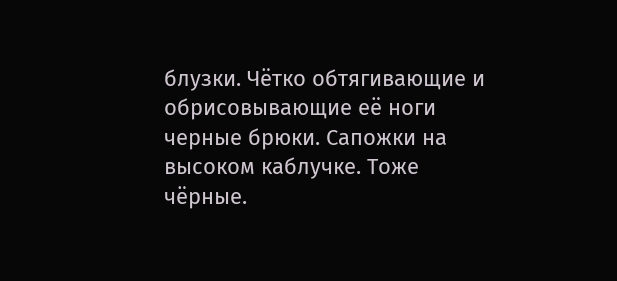блузки. Чётко обтягивающие и обрисовывающие её ноги черные брюки. Сапожки на высоком каблучке. Тоже чёрные.